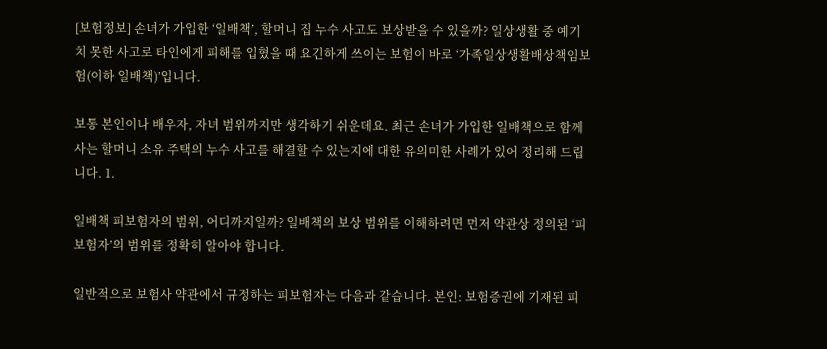[보험정보] 손녀가 가입한 ‘일배책’, 할머니 집 누수 사고도 보상받을 수 있을까? 일상생활 중 예기치 못한 사고로 타인에게 피해를 입혔을 때 요긴하게 쓰이는 보험이 바로 ‘가족일상생활배상책임보험(이하 일배책)’입니다.

보통 본인이나 배우자, 자녀 범위까지만 생각하기 쉬운데요. 최근 손녀가 가입한 일배책으로 함께 사는 할머니 소유 주택의 누수 사고를 해결할 수 있는지에 대한 유의미한 사례가 있어 정리해 드립니다. 1.

일배책 피보험자의 범위, 어디까지일까? 일배책의 보상 범위를 이해하려면 먼저 약관상 정의된 ‘피보험자’의 범위를 정확히 알아야 합니다.

일반적으로 보험사 약관에서 규정하는 피보험자는 다음과 같습니다. 본인: 보험증권에 기재된 피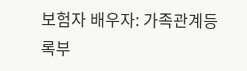보험자 배우자: 가족관계등록부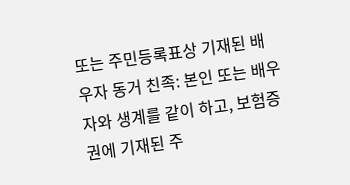또는 주민등록표상 기재된 배우자 동거 친족: 본인 또는 배우자와 생계를 같이 하고, 보험증권에 기재된 주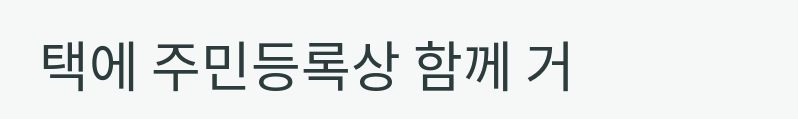택에 주민등록상 함께 거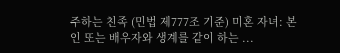주하는 친족 (민법 제777조 기준) 미혼 자녀: 본인 또는 배우자와 생계를 같이 하는 ...